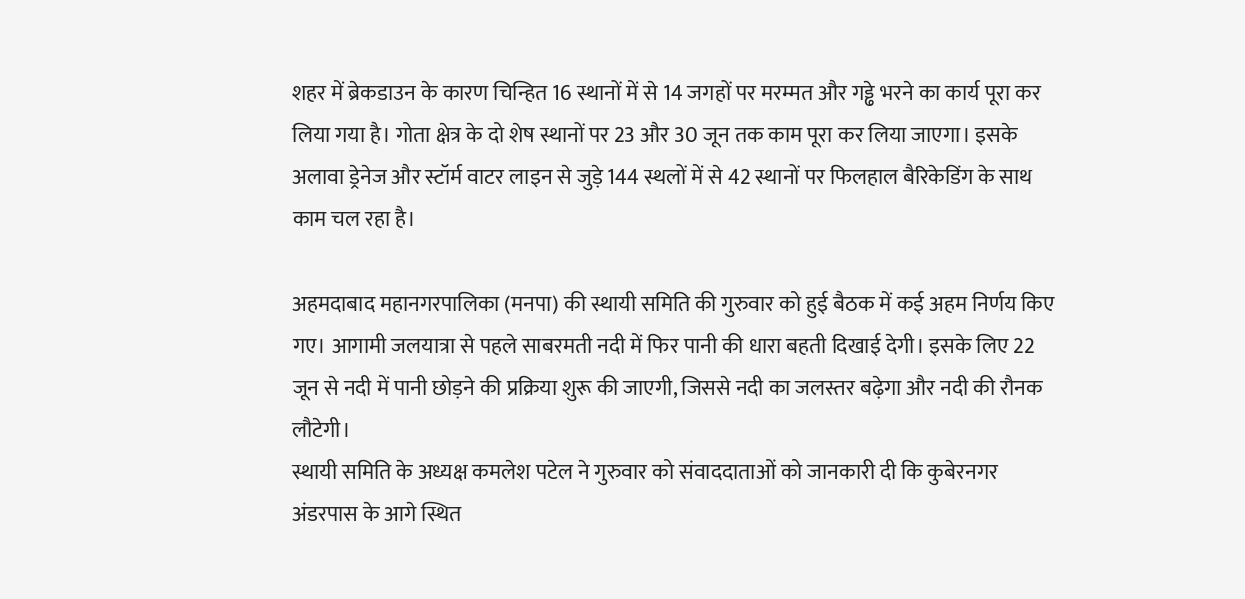शहर में ब्रेकडाउन के कारण चिन्हित 16 स्थानों में से 14 जगहों पर मरम्मत और गड्ढे भरने का कार्य पूरा कर लिया गया है। गोता क्षेत्र के दो शेष स्थानों पर 23 और 30 जून तक काम पूरा कर लिया जाएगा। इसके अलावा ड्रेनेज और स्टॉर्म वाटर लाइन से जुड़े 144 स्थलों में से 42 स्थानों पर फिलहाल बैरिकेडिंग के साथ काम चल रहा है।

अहमदाबाद महानगरपालिका (मनपा) की स्थायी समिति की गुरुवार को हुई बैठक में कई अहम निर्णय किए गए। आगामी जलयात्रा से पहले साबरमती नदी में फिर पानी की धारा बहती दिखाई देगी। इसके लिए 22 जून से नदी में पानी छोड़ने की प्रक्रिया शुरू की जाएगी, जिससे नदी का जलस्तर बढ़ेगा और नदी की रौनक लौटेगी।
स्थायी समिति के अध्यक्ष कमलेश पटेल ने गुरुवार को संवाददाताओं को जानकारी दी कि कुबेरनगर अंडरपास के आगे स्थित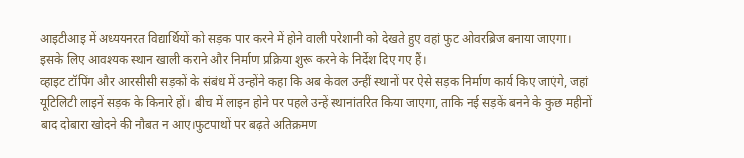आइटीआइ में अध्ययनरत विद्यार्थियों को सड़क पार करने में होने वाली परेशानी को देखते हुए वहां फुट ओवरब्रिज बनाया जाएगा। इसके लिए आवश्यक स्थान खाली कराने और निर्माण प्रक्रिया शुरू करने के निर्देश दिए गए हैं।
व्हाइट टॉपिंग और आरसीसी सड़कों के संबंध में उन्होंने कहा कि अब केवल उन्हीं स्थानों पर ऐसे सड़क निर्माण कार्य किए जाएंगे, जहां यूटिलिटी लाइनें सड़क के किनारे हों। बीच में लाइन होने पर पहले उन्हें स्थानांतरित किया जाएगा, ताकि नई सड़कें बनने के कुछ महीनों बाद दोबारा खोदने की नौबत न आए।फुटपाथों पर बढ़ते अतिक्रमण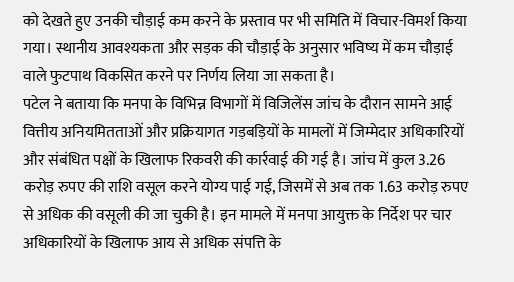को देखते हुए उनकी चौड़ाई कम करने के प्रस्ताव पर भी समिति में विचार-विमर्श किया गया। स्थानीय आवश्यकता और सड़क की चौड़ाई के अनुसार भविष्य में कम चौड़ाई वाले फुटपाथ विकसित करने पर निर्णय लिया जा सकता है।
पटेल ने बताया कि मनपा के विभिन्न विभागों में विजिलेंस जांच के दौरान सामने आई वित्तीय अनियमितताओं और प्रक्रियागत गड़बड़ियों के मामलों में जिम्मेदार अधिकारियों और संबंधित पक्षों के खिलाफ रिकवरी की कार्रवाई की गई है। जांच में कुल 3.26 करोड़ रुपए की राशि वसूल करने योग्य पाई गई, जिसमें से अब तक 1.63 करोड़ रुपए से अधिक की वसूली की जा चुकी है। इन मामले में मनपा आयुक्त के निर्देश पर चार अधिकारियों के खिलाफ आय से अधिक संपत्ति के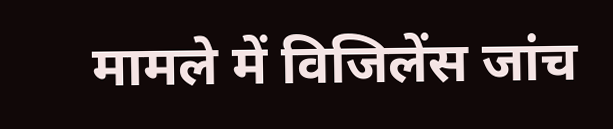मामले में विजिलेंस जांच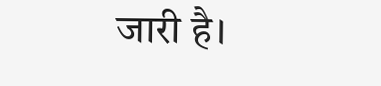जारी है।